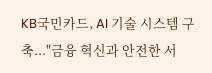KB국민카드, AI 기술 시스템 구축..."금융 혁신과 안전한 서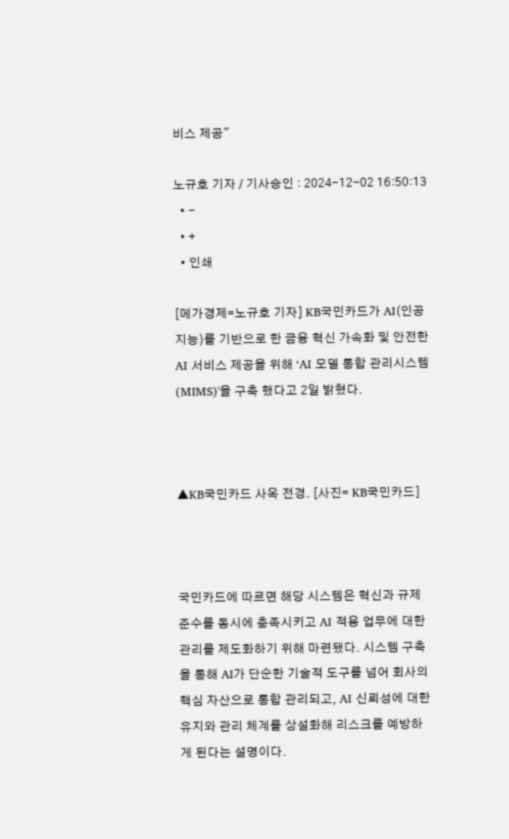비스 제공"

노규호 기자 / 기사승인 : 2024-12-02 16:50:13
  • -
  • +
  • 인쇄

[메가경제=노규호 기자] KB국민카드가 AI(인공지능)를 기반으로 한 금융 혁신 가속화 및 안전한 AI 서비스 제공을 위해 ‘AI 모델 통합 관리시스템(MIMS)'을 구축 했다고 2일 밝혔다.



▲KB국민카드 사옥 전경. [사진= KB국민카드]



국민카드에 따르면 해당 시스템은 혁신과 규제 준수를 동시에 충족시키고 AI 적용 업무에 대한 관리를 제도화하기 위해 마련됐다. 시스템 구축을 통해 AI가 단순한 기술적 도구를 넘어 회사의 핵심 자산으로 통합 관리되고, AI 신뢰성에 대한 유지와 관리 체계를 상설화해 리스크를 예방하게 된다는 설명이다.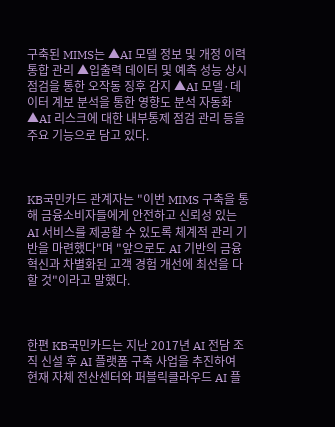구축된 MIMS는 ▲AI 모델 정보 및 개정 이력 통합 관리 ▲입출력 데이터 및 예측 성능 상시 점검을 통한 오작동 징후 감지 ▲AI 모델·데이터 계보 분석을 통한 영향도 분석 자동화 ▲AI 리스크에 대한 내부통제 점검 관리 등을 주요 기능으로 담고 있다.



KB국민카드 관계자는 "이번 MIMS 구축을 통해 금융소비자들에게 안전하고 신뢰성 있는 AI 서비스를 제공할 수 있도록 체계적 관리 기반을 마련했다"며 "앞으로도 AI 기반의 금융 혁신과 차별화된 고객 경험 개선에 최선을 다할 것"이라고 말했다.



한편 KB국민카드는 지난 2017년 AI 전담 조직 신설 후 AI 플랫폼 구축 사업을 추진하여 현재 자체 전산센터와 퍼블릭클라우드 AI 플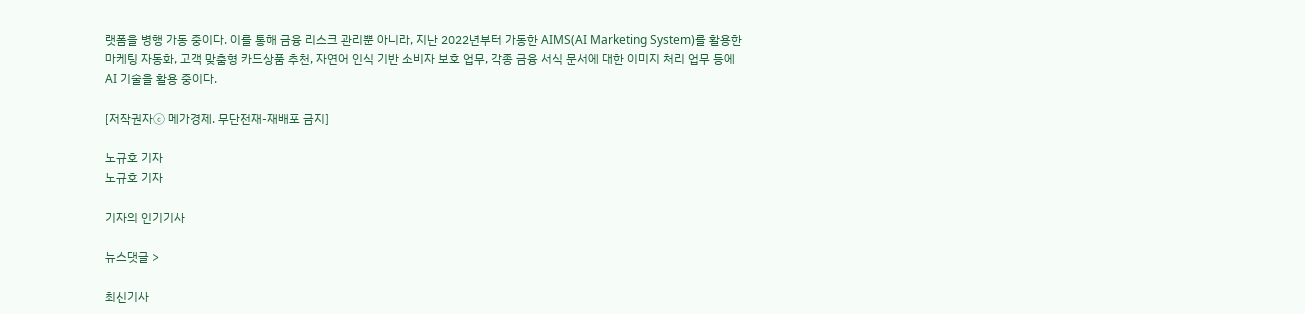랫폼을 병행 가동 중이다. 이를 통해 금융 리스크 관리뿐 아니라, 지난 2022년부터 가동한 AIMS(AI Marketing System)를 활용한 마케팅 자동화, 고객 맞춤형 카드상품 추천, 자연어 인식 기반 소비자 보호 업무, 각종 금융 서식 문서에 대한 이미지 처리 업무 등에 AI 기술을 활용 중이다.

[저작권자ⓒ 메가경제. 무단전재-재배포 금지]

노규호 기자
노규호 기자

기자의 인기기사

뉴스댓글 >

최신기사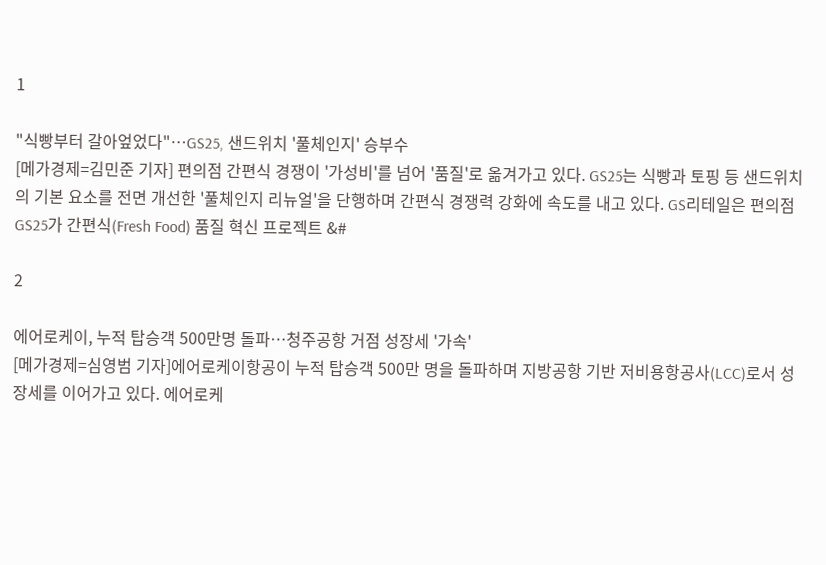1

"식빵부터 갈아엎었다"…GS25, 샌드위치 '풀체인지' 승부수
[메가경제=김민준 기자] 편의점 간편식 경쟁이 '가성비'를 넘어 '품질'로 옮겨가고 있다. GS25는 식빵과 토핑 등 샌드위치의 기본 요소를 전면 개선한 '풀체인지 리뉴얼'을 단행하며 간편식 경쟁력 강화에 속도를 내고 있다. GS리테일은 편의점 GS25가 간편식(Fresh Food) 품질 혁신 프로젝트 &#

2

에어로케이, 누적 탑승객 500만명 돌파…청주공항 거점 성장세 '가속'
[메가경제=심영범 기자]에어로케이항공이 누적 탑승객 500만 명을 돌파하며 지방공항 기반 저비용항공사(LCC)로서 성장세를 이어가고 있다. 에어로케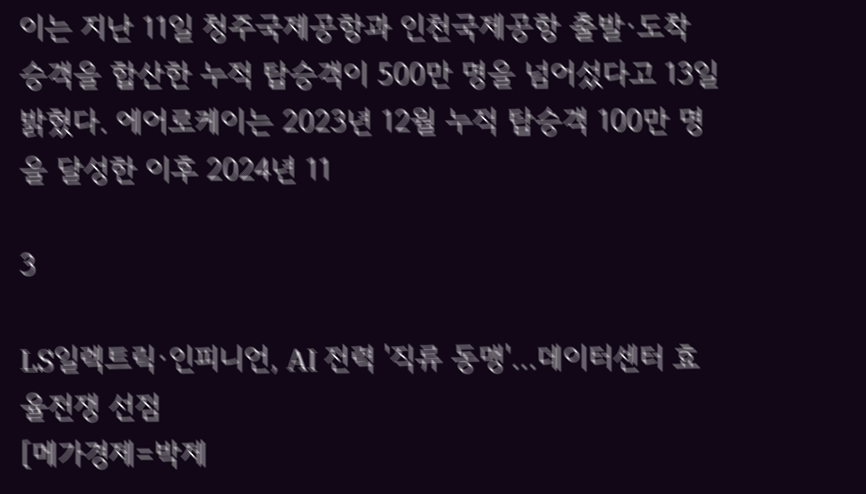이는 지난 11일 청주국제공항과 인천국제공항 출발·도착 승객을 합산한 누적 탑승객이 500만 명을 넘어섰다고 13일 밝혔다. 에어로케이는 2023년 12월 누적 탑승객 100만 명을 달성한 이후 2024년 11

3

LS일렉트릭·인피니언, AI 전력 '직류 동맹'…데이터센터 효율전쟁 선점
[메가경제=박제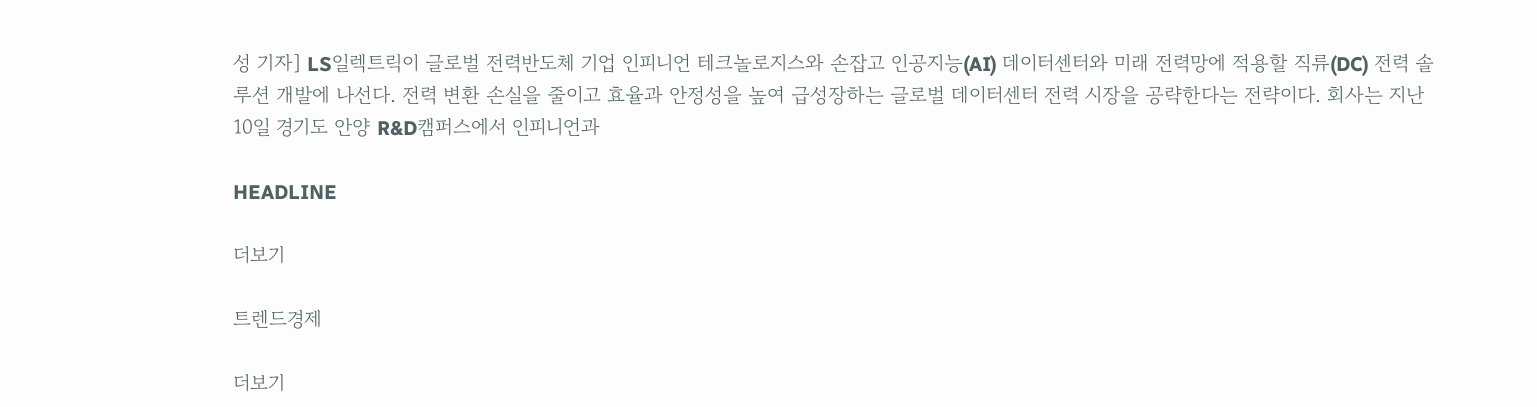성 기자] LS일렉트릭이 글로벌 전력반도체 기업 인피니언 테크놀로지스와 손잡고 인공지능(AI) 데이터센터와 미래 전력망에 적용할 직류(DC) 전력 솔루션 개발에 나선다. 전력 변환 손실을 줄이고 효율과 안정성을 높여 급성장하는 글로벌 데이터센터 전력 시장을 공략한다는 전략이다. 회사는 지난 10일 경기도 안양 R&D캠퍼스에서 인피니언과

HEADLINE

더보기

트렌드경제

더보기